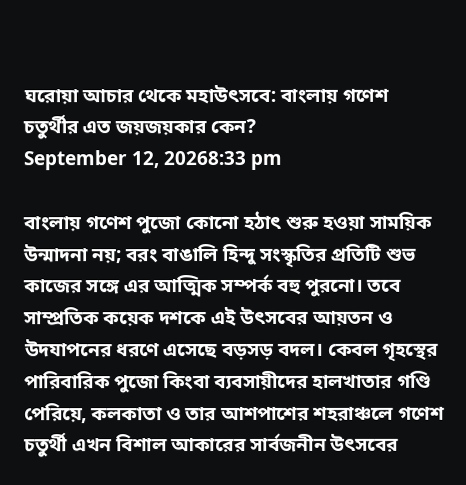ঘরোয়া আচার থেকে মহাউৎসবে: বাংলায় গণেশ চতুর্থীর এত জয়জয়কার কেন?
September 12, 20268:33 pm

বাংলায় গণেশ পুজো কোনো হঠাৎ শুরু হওয়া সাময়িক উন্মাদনা নয়; বরং বাঙালি হিন্দু সংস্কৃতির প্রতিটি শুভ কাজের সঙ্গে এর আত্মিক সম্পর্ক বহু পুরনো। তবে সাম্প্রতিক কয়েক দশকে এই উৎসবের আয়তন ও উদযাপনের ধরণে এসেছে বড়সড় বদল। কেবল গৃহস্থের পারিবারিক পুজো কিংবা ব্যবসায়ীদের হালখাতার গণ্ডি পেরিয়ে, কলকাতা ও তার আশপাশের শহরাঞ্চলে গণেশ চতুর্থী এখন বিশাল আকারের সার্বজনীন উৎসবের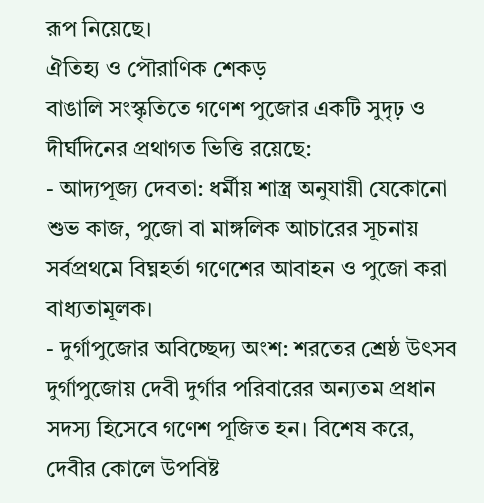রূপ নিয়েছে।
ঐতিহ্য ও পৌরাণিক শেকড়
বাঙালি সংস্কৃতিতে গণেশ পুজোর একটি সুদৃঢ় ও দীর্ঘদিনের প্রথাগত ভিত্তি রয়েছে:
- আদ্যপূজ্য দেবতা: ধর্মীয় শাস্ত্র অনুযায়ী যেকোনো শুভ কাজ, পুজো বা মাঙ্গলিক আচারের সূচনায় সর্বপ্রথমে বিঘ্নহর্তা গণেশের আবাহন ও পুজো করা বাধ্যতামূলক।
- দুর্গাপুজোর অবিচ্ছেদ্য অংশ: শরতের শ্রেষ্ঠ উৎসব দুর্গাপুজোয় দেবী দুর্গার পরিবারের অন্যতম প্রধান সদস্য হিসেবে গণেশ পূজিত হন। বিশেষ করে, দেবীর কোলে উপবিষ্ট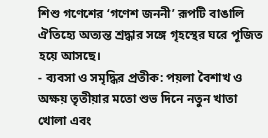শিশু গণেশের ‘গণেশ জননী’ রূপটি বাঙালি ঐতিহ্যে অত্যন্ত শ্রদ্ধার সঙ্গে গৃহস্থের ঘরে পূজিত হয়ে আসছে।
- ব্যবসা ও সমৃদ্ধির প্রতীক: পয়লা বৈশাখ ও অক্ষয় তৃতীয়ার মতো শুভ দিনে নতুন খাতা খোলা এবং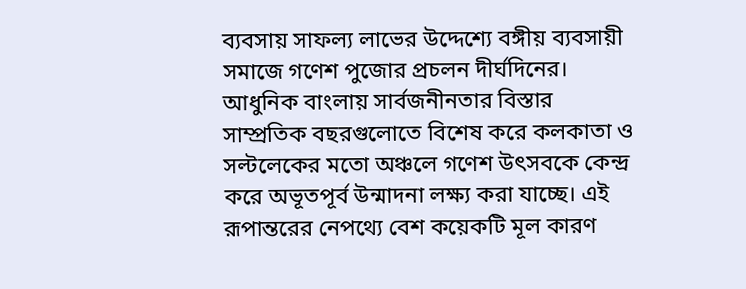ব্যবসায় সাফল্য লাভের উদ্দেশ্যে বঙ্গীয় ব্যবসায়ী সমাজে গণেশ পুজোর প্রচলন দীর্ঘদিনের।
আধুনিক বাংলায় সার্বজনীনতার বিস্তার
সাম্প্রতিক বছরগুলোতে বিশেষ করে কলকাতা ও সল্টলেকের মতো অঞ্চলে গণেশ উৎসবকে কেন্দ্র করে অভূতপূর্ব উন্মাদনা লক্ষ্য করা যাচ্ছে। এই রূপান্তরের নেপথ্যে বেশ কয়েকটি মূল কারণ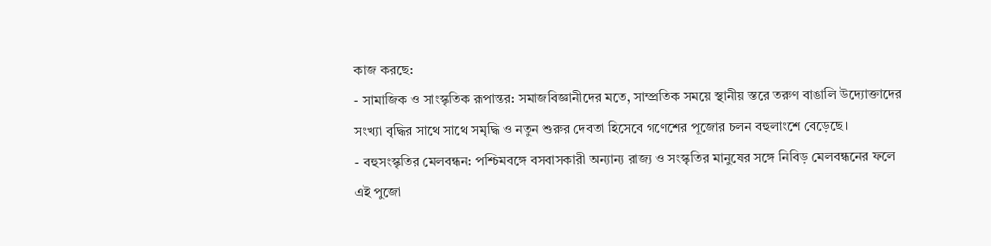কাজ করছে:
- সামাজিক ও সাংস্কৃতিক রূপান্তর: সমাজবিজ্ঞানীদের মতে, সাম্প্রতিক সময়ে স্থানীয় স্তরে তরুণ বাঙালি উদ্যোক্তাদের সংখ্যা বৃদ্ধির সাথে সাথে সমৃদ্ধি ও নতুন শুরুর দেবতা হিসেবে গণেশের পূজোর চলন বহুলাংশে বেড়েছে।
- বহুসংস্কৃতির মেলবন্ধন: পশ্চিমবঙ্গে বসবাসকারী অন্যান্য রাজ্য ও সংস্কৃতির মানুষের সঙ্গে নিবিড় মেলবন্ধনের ফলে এই পুজো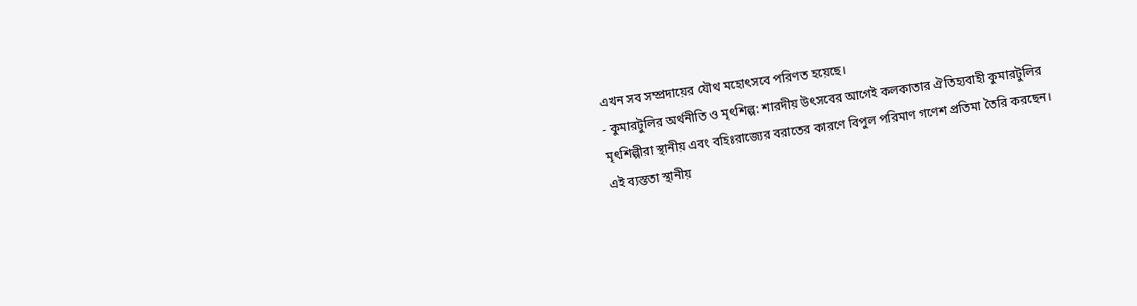এখন সব সম্প্রদায়ের যৌথ মহোৎসবে পরিণত হয়েছে।
- কুমারটুলির অর্থনীতি ও মৃৎশিল্প: শারদীয় উৎসবের আগেই কলকাতার ঐতিহ্যবাহী কুমারটুলির মৃৎশিল্পীরা স্থানীয় এবং বহিঃরাজ্যের বরাতের কারণে বিপুল পরিমাণ গণেশ প্রতিমা তৈরি করছেন। এই ব্যস্ততা স্থানীয়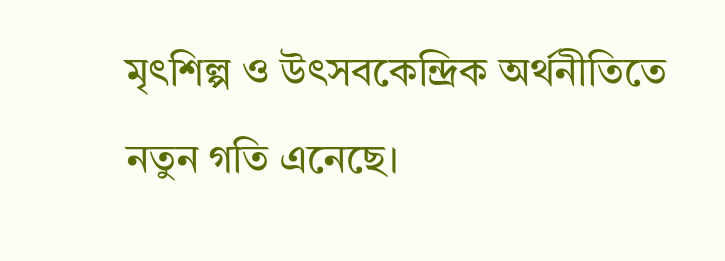মৃৎশিল্প ও উৎসবকেন্দ্রিক অর্থনীতিতে নতুন গতি এনেছে।